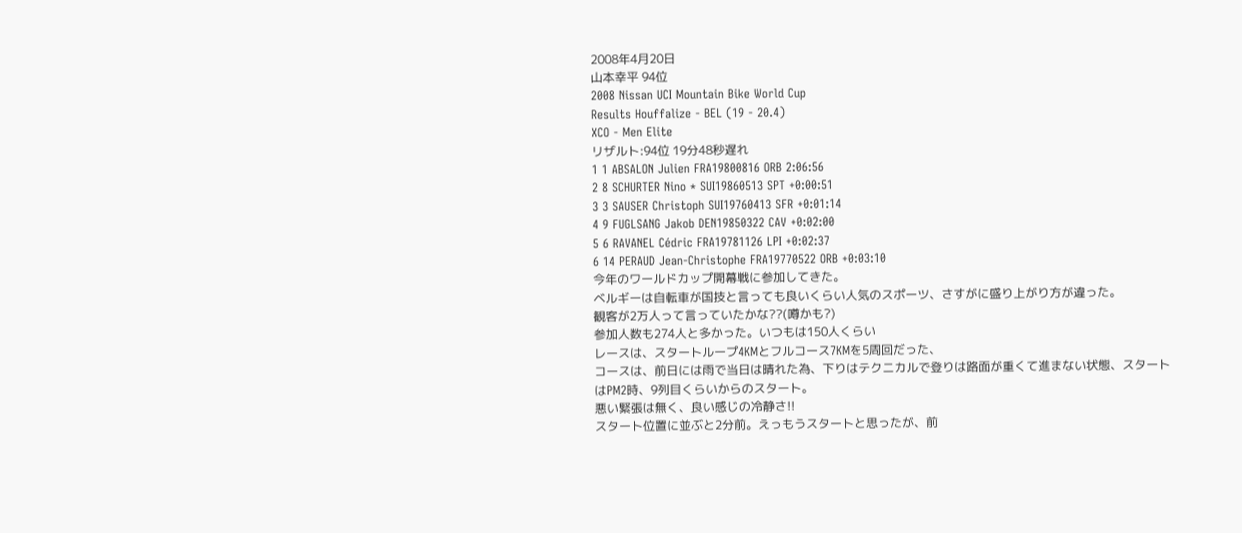2008年4月20日
山本幸平 94位
2008 Nissan UCI Mountain Bike World Cup
Results Houffalize - BEL (19 - 20.4)
XCO - Men Elite
リザルト:94位 19分48秒遅れ
1 1 ABSALON Julien FRA19800816 ORB 2:06:56
2 8 SCHURTER Nino * SUI19860513 SPT +0:00:51
3 3 SAUSER Christoph SUI19760413 SFR +0:01:14
4 9 FUGLSANG Jakob DEN19850322 CAV +0:02:00
5 6 RAVANEL Cédric FRA19781126 LPI +0:02:37
6 14 PERAUD Jean-Christophe FRA19770522 ORB +0:03:10
今年のワールドカップ開幕戦に参加してきた。
ベルギーは自転車が国技と言っても良いくらい人気のスポーツ、さすがに盛り上がり方が違った。
観客が2万人って言っていたかな??(噂かも?)
参加人数も274人と多かった。いつもは150人くらい
レースは、スタートループ4KMとフルコース7KMを5周回だった、
コースは、前日には雨で当日は晴れた為、下りはテクニカルで登りは路面が重くて進まない状態、スタートはPM2時、9列目くらいからのスタート。
悪い緊張は無く、良い感じの冷静さ!!
スタート位置に並ぶと2分前。えっもうスタートと思ったが、前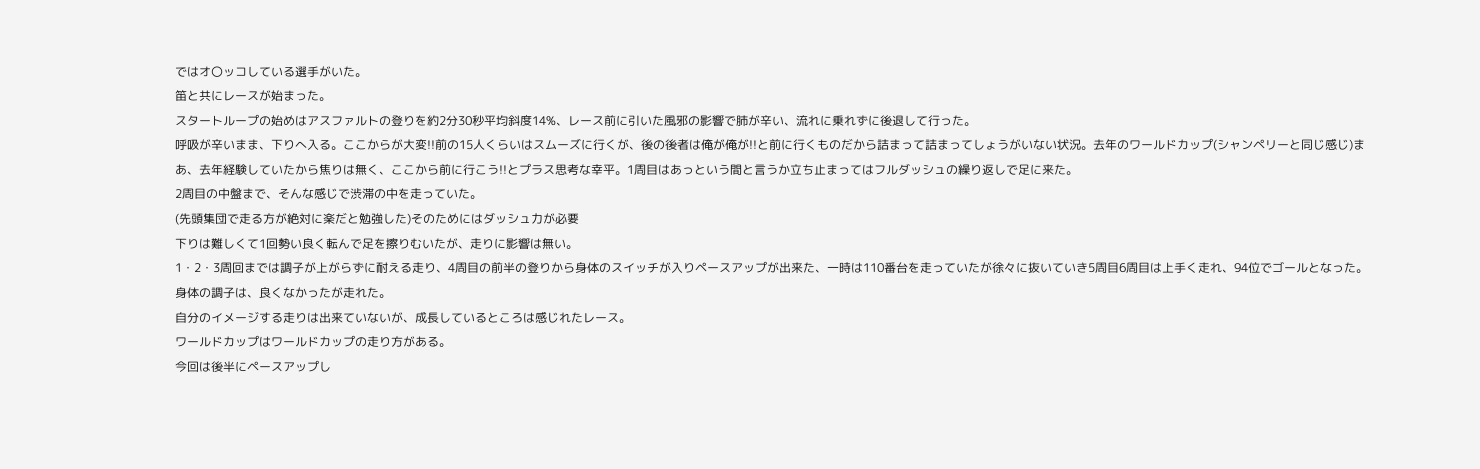ではオ〇ッコしている選手がいた。
笛と共にレースが始まった。
スタートループの始めはアスファルトの登りを約2分30秒平均斜度14%、レース前に引いた風邪の影響で肺が辛い、流れに乗れずに後退して行った。
呼吸が辛いまま、下りへ入る。ここからが大変!!前の15人くらいはスムーズに行くが、後の後者は俺が俺が!!と前に行くものだから詰まって詰まってしょうがいない状況。去年のワールドカップ(シャンペリーと同じ感じ)まあ、去年経験していたから焦りは無く、ここから前に行こう!!とプラス思考な幸平。1周目はあっという間と言うか立ち止まってはフルダッシュの繰り返しで足に来た。
2周目の中盤まで、そんな感じで渋滞の中を走っていた。
(先頭集団で走る方が絶対に楽だと勉強した)そのためにはダッシュ力が必要
下りは難しくて1回勢い良く転んで足を擦りむいたが、走りに影響は無い。
1・2・3周回までは調子が上がらずに耐える走り、4周目の前半の登りから身体のスイッチが入りペースアップが出来た、一時は110番台を走っていたが徐々に抜いていき5周目6周目は上手く走れ、94位でゴールとなった。
身体の調子は、良くなかったが走れた。
自分のイメージする走りは出来ていないが、成長しているところは感じれたレース。
ワールドカップはワールドカップの走り方がある。
今回は後半にペースアップし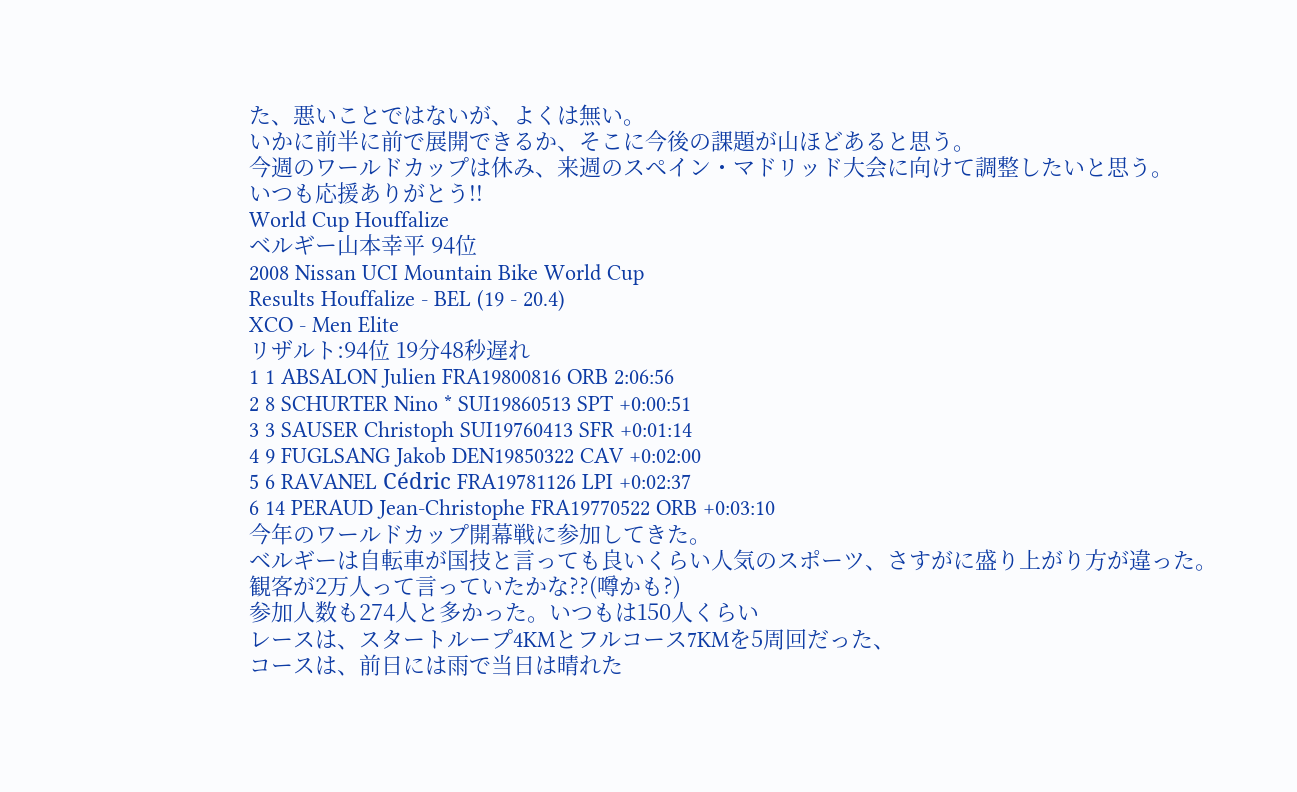た、悪いことではないが、よくは無い。
いかに前半に前で展開できるか、そこに今後の課題が山ほどあると思う。
今週のワールドカップは休み、来週のスペイン・マドリッド大会に向けて調整したいと思う。
いつも応援ありがとう!!
World Cup Houffalize
ベルギー山本幸平 94位
2008 Nissan UCI Mountain Bike World Cup
Results Houffalize - BEL (19 - 20.4)
XCO - Men Elite
リザルト:94位 19分48秒遅れ
1 1 ABSALON Julien FRA19800816 ORB 2:06:56
2 8 SCHURTER Nino * SUI19860513 SPT +0:00:51
3 3 SAUSER Christoph SUI19760413 SFR +0:01:14
4 9 FUGLSANG Jakob DEN19850322 CAV +0:02:00
5 6 RAVANEL Cédric FRA19781126 LPI +0:02:37
6 14 PERAUD Jean-Christophe FRA19770522 ORB +0:03:10
今年のワールドカップ開幕戦に参加してきた。
ベルギーは自転車が国技と言っても良いくらい人気のスポーツ、さすがに盛り上がり方が違った。
観客が2万人って言っていたかな??(噂かも?)
参加人数も274人と多かった。いつもは150人くらい
レースは、スタートループ4KMとフルコース7KMを5周回だった、
コースは、前日には雨で当日は晴れた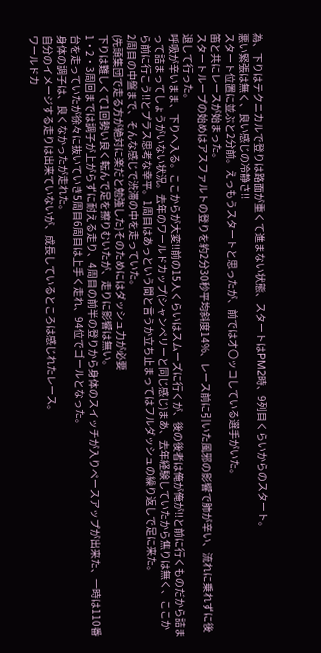為、下りはテクニカルで登りは路面が重くて進まない状態、スタートはPM2時、9列目くらいからのスタート。
悪い緊張は無く、良い感じの冷静さ!!
スタート位置に並ぶと2分前。えっもうスタートと思ったが、前ではオ〇ッコしている選手がいた。
笛と共にレースが始まった。
スタートループの始めはアスファルトの登りを約2分30秒平均斜度14%、レース前に引いた風邪の影響で肺が辛い、流れに乗れずに後退して行った。
呼吸が辛いまま、下りへ入る。ここからが大変!!前の15人くらいはスムーズに行くが、後の後者は俺が俺が!!と前に行くものだから詰まって詰まってしょうがいない状況。去年のワールドカップ(シャンペリーと同じ感じ)まあ、去年経験していたから焦りは無く、ここから前に行こう!!とプラス思考な幸平。1周目はあっという間と言うか立ち止まってはフルダッシュの繰り返しで足に来た。
2周目の中盤まで、そんな感じで渋滞の中を走っていた。
(先頭集団で走る方が絶対に楽だと勉強した)そのためにはダッシュ力が必要
下りは難しくて1回勢い良く転んで足を擦りむいたが、走りに影響は無い。
1・2・3周回までは調子が上がらずに耐える走り、4周目の前半の登りから身体のスイッチが入りペースアップが出来た、一時は110番台を走っていたが徐々に抜いていき5周目6周目は上手く走れ、94位でゴールとなった。
身体の調子は、良くなかったが走れた。
自分のイメージする走りは出来ていないが、成長しているところは感じれたレース。
ワールドカ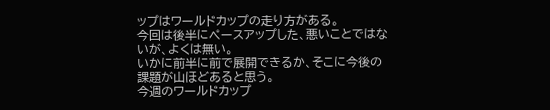ップはワールドカップの走り方がある。
今回は後半にペースアップした、悪いことではないが、よくは無い。
いかに前半に前で展開できるか、そこに今後の課題が山ほどあると思う。
今週のワールドカップ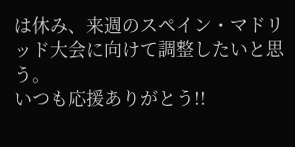は休み、来週のスペイン・マドリッド大会に向けて調整したいと思う。
いつも応援ありがとう!!